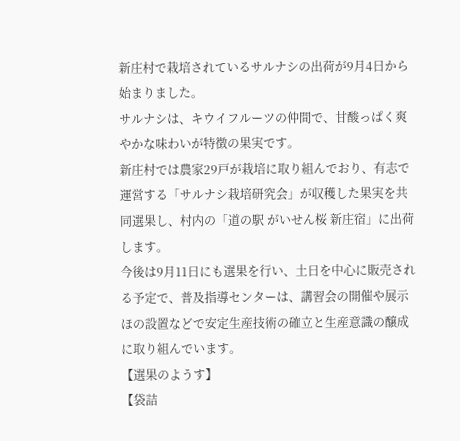新庄村で栽培されているサルナシの出荷が9月4日から始まりました。
サルナシは、キウイフルーツの仲間で、甘酸っぱく爽やかな味わいが特徴の果実です。
新庄村では農家29戸が栽培に取り組んでおり、有志で運営する「サルナシ栽培研究会」が収穫した果実を共同選果し、村内の「道の駅 がいせん桜 新庄宿」に出荷します。
今後は9月11日にも選果を行い、土日を中心に販売される予定で、普及指導センターは、講習会の開催や展示ほの設置などで安定生産技術の確立と生産意識の醸成に取り組んでいます。
【選果のようす】
【袋詰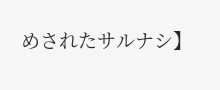めされたサルナシ】